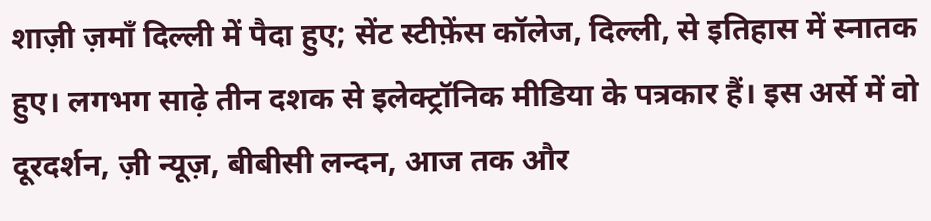शाज़ी ज़माँ दिल्ली में पैदा हुए; सेंट स्टीफ़ेंस कॉलेज, दिल्ली, से इतिहास में स्नातक हुए। लगभग साढ़े तीन दशक से इलेक्ट्रॉनिक मीडिया के पत्रकार हैं। इस अर्से में वो दूरदर्शन, ज़ी न्यूज़, बीबीसी लन्दन, आज तक और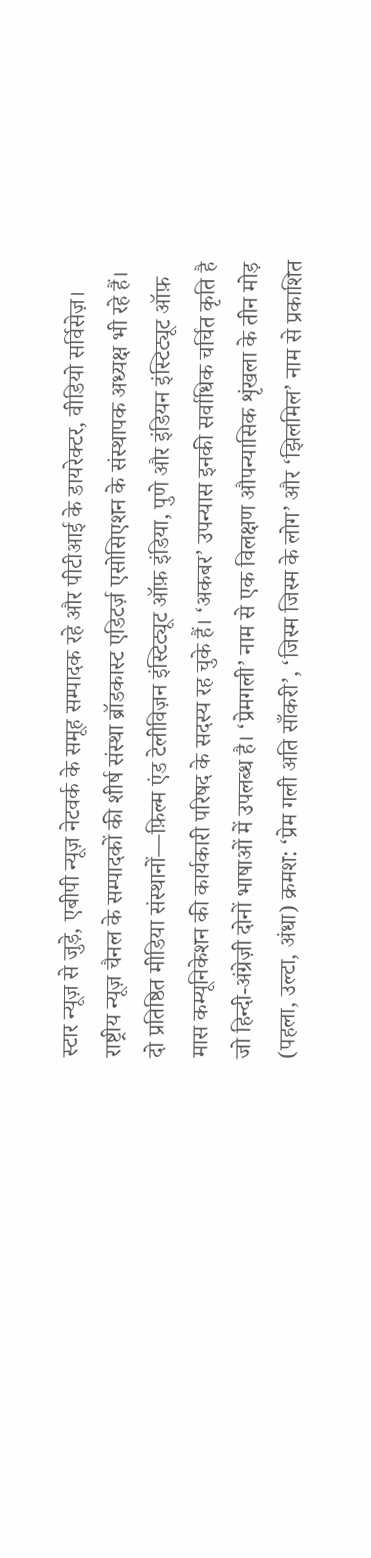स्टार न्यूज़ से जुड़े, एबीपी न्यूज़ नेटवर्क के समूह सम्पादक रहे और पीटीआई के डायरेक्टर, वीडियो सर्विसेज़। राष्ट्रीय न्यूज़ चैनल के सम्पादकों की शीर्ष संस्था ब्रॉडकास्ट एडिटर्ज़ एसोसिएशन के संस्थापक अध्यक्ष भी रहे हैं। दो प्रतिष्ठित मीडिया संस्थानों—फ़िल्म एंड टेलीविज़न इंस्टिट्यूट ऑफ़ इंडिया, पुणे और इंडियन इंस्टिट्यूट ऑफ़ मास कम्यूनिकेशन की कार्यकारी परिषद के सदस्य रह चुके हैं। ‘अकबर’ उपन्यास इनकी सर्वाधिक चर्चित कृति है जो हिन्दी-अंग्रेज़ी दोनों भाषाओं में उपलब्ध है। ‘प्रेमगली’ नाम से एक विलक्षण औपन्यासिक शृंखला के तीन मोड़ (पहला, उल्टा, अंधा) क्रमश: ‘प्रेम गली अति साँकरी’, ‘जिस्म जिस्म के लोग’ और ‘झिलमिल’ नाम से प्रकाशित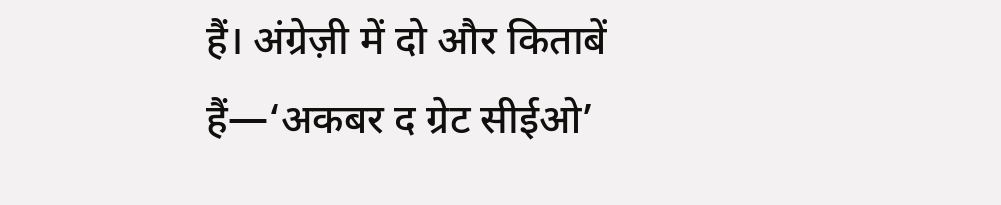हैं। अंग्रेज़ी में दो और किताबें हैं—‘अकबर द ग्रेट सीईओ’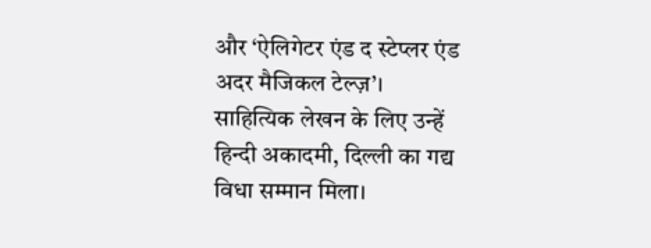और ‘ऐलिगेटर एंड द स्टेप्लर एंड अदर मैजिकल टेल्ज़’।
साहित्यिक लेखन के लिए उन्हें हिन्दी अकादमी, दिल्ली का गद्य विधा सम्मान मिला।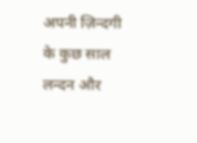अपनी ज़िन्दगी के कुछ साल लन्दन और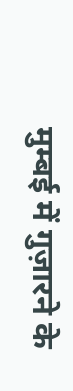मुम्बई में गुज़ारने के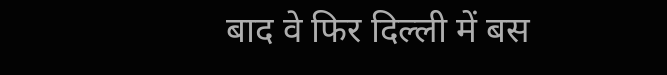बाद वे फिर दिल्ली में बस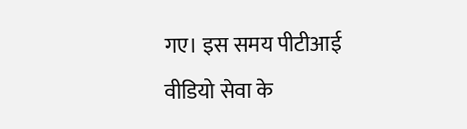गए। इस समय पीटीआई वीडियो सेवा के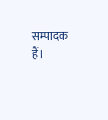सम्पादक हैं।